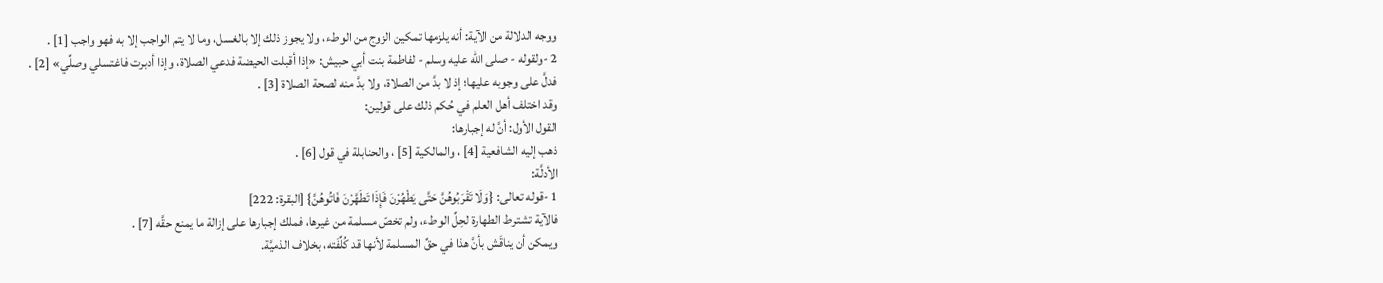ووجه الدلالة من الآية: أنه يلزمها تمكين الزوج من الوطء، ولا يجوز ذلك إلا بالغسل، وما لا يتم الواجب إلا به فهو واجب [1] .
2 -ولقوله - صلى الله عليه وسلم - لفاطمة بنت أبي حبيش: «إذا أقبلت الحيضة فدعي الصلاة، وإذا أدبرت فاغتسلي وصلِّي» [2] .
فدلَّ على وجوبه عليها؛ إذ لا بدَّ من الصلاة، ولا بدَّ منه لصحة الصلاة [3] .
وقد اختلف أهل العلم في حُكم ذلك على قولين:
القول الأول: أنَّ له إجبارها:
ذهب إليه الشافعية [4] ، والمالكية [5] ، والحنابلة في قول [6] .
الأدلَّة:
1 -قوله تعالى: {وَلَا تَقْرَبُوهُنَّ حَتَّى يَطْهُرْنَ فَإِذَا تَطَهَّرْنَ فَاتُوهُنَّ} [البقرة: 222]
فالآية تشترط الطهارة لحِلِّ الوطء، ولم تخصّ مسلمة من غيرها، فملك إجبارها على إزالة ما يمنع حقَّه [7] .
ويمكن أن يناقَش بأنَّ هذا في حقِّ المسلمة لأنها قد كُلِّفَته، بخلاف الذميَّة.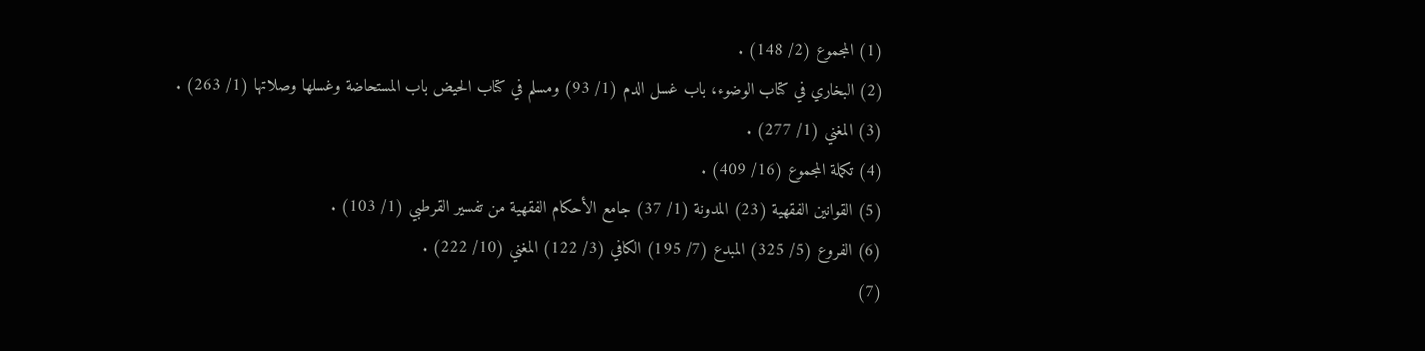(1) المجموع (2/ 148) .
(2) البخاري في كتاب الوضوء، باب غسل الدم (1/ 93) ومسلم في كتاب الحيض باب المستحاضة وغسلها وصلاتها (1/ 263) .
(3) المغني (1/ 277) .
(4) تكملة المجموع (16/ 409) .
(5) القوانين الفقهية (23) المدونة (1/ 37) جامع الأحكام الفقهية من تفسير القرطبي (1/ 103) .
(6) الفروع (5/ 325) المبدع (7/ 195) الكافي (3/ 122) المغني (10/ 222) .
(7)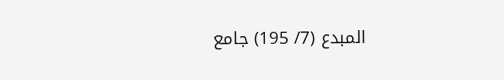المبدع (7/ 195) جامع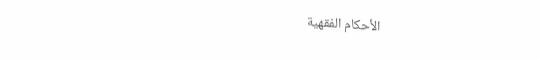الأحكام الفقهية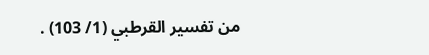من تفسير القرطبي (1/ 103) .